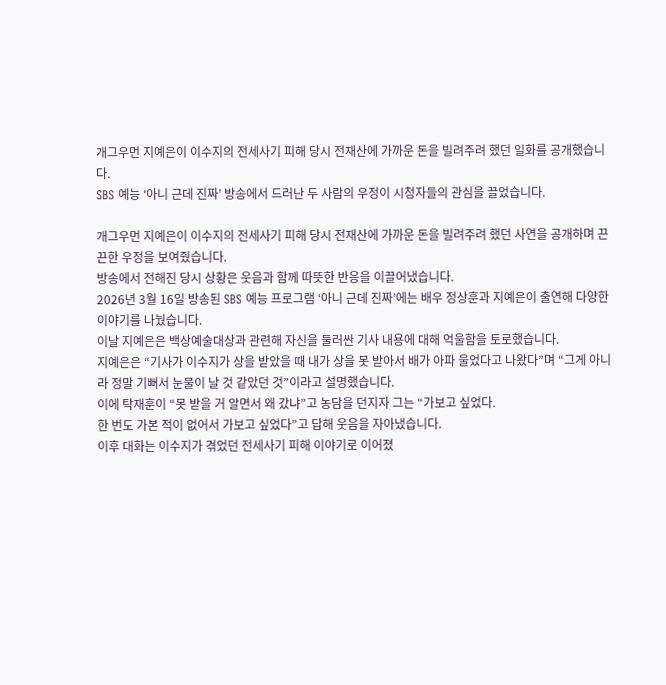개그우먼 지예은이 이수지의 전세사기 피해 당시 전재산에 가까운 돈을 빌려주려 했던 일화를 공개했습니다.
SBS 예능 ‘아니 근데 진짜’ 방송에서 드러난 두 사람의 우정이 시청자들의 관심을 끌었습니다.

개그우먼 지예은이 이수지의 전세사기 피해 당시 전재산에 가까운 돈을 빌려주려 했던 사연을 공개하며 끈끈한 우정을 보여줬습니다.
방송에서 전해진 당시 상황은 웃음과 함께 따뜻한 반응을 이끌어냈습니다.
2026년 3월 16일 방송된 SBS 예능 프로그램 ‘아니 근데 진짜’에는 배우 정상훈과 지예은이 출연해 다양한 이야기를 나눴습니다.
이날 지예은은 백상예술대상과 관련해 자신을 둘러싼 기사 내용에 대해 억울함을 토로했습니다.
지예은은 “기사가 이수지가 상을 받았을 때 내가 상을 못 받아서 배가 아파 울었다고 나왔다”며 “그게 아니라 정말 기뻐서 눈물이 날 것 같았던 것”이라고 설명했습니다.
이에 탁재훈이 “못 받을 거 알면서 왜 갔냐”고 농담을 던지자 그는 “가보고 싶었다.
한 번도 가본 적이 없어서 가보고 싶었다”고 답해 웃음을 자아냈습니다.
이후 대화는 이수지가 겪었던 전세사기 피해 이야기로 이어졌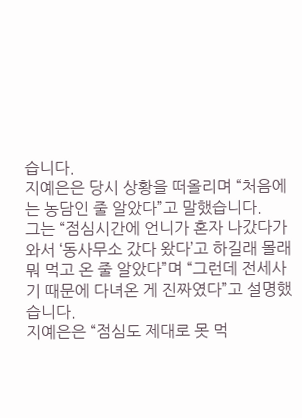습니다.
지예은은 당시 상황을 떠올리며 “처음에는 농담인 줄 알았다”고 말했습니다.
그는 “점심시간에 언니가 혼자 나갔다가 와서 ‘동사무소 갔다 왔다’고 하길래 몰래 뭐 먹고 온 줄 알았다”며 “그런데 전세사기 때문에 다녀온 게 진짜였다”고 설명했습니다.
지예은은 “점심도 제대로 못 먹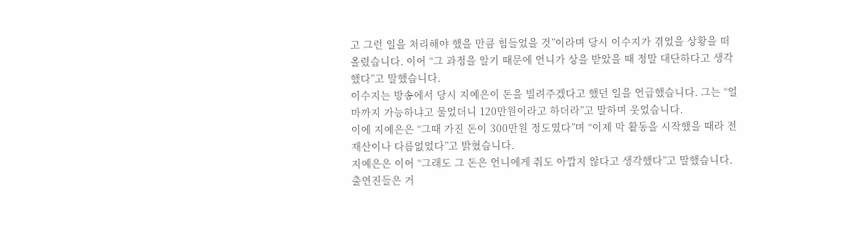고 그런 일을 처리해야 했을 만큼 힘들었을 것”이라며 당시 이수지가 겪었을 상황을 떠올렸습니다. 이어 “그 과정을 알기 때문에 언니가 상을 받았을 때 정말 대단하다고 생각했다”고 말했습니다.
이수지는 방송에서 당시 지예은이 돈을 빌려주겠다고 했던 일을 언급했습니다. 그는 “얼마까지 가능하냐고 물었더니 120만원이라고 하더라”고 말하며 웃었습니다.
이에 지예은은 “그때 가진 돈이 300만원 정도였다”며 “이제 막 활동을 시작했을 때라 전재산이나 다름없었다”고 밝혔습니다.
지예은은 이어 “그래도 그 돈은 언니에게 줘도 아깝지 않다고 생각했다”고 말했습니다. 출연진들은 거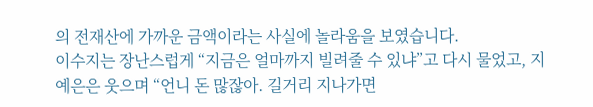의 전재산에 가까운 금액이라는 사실에 놀라움을 보였습니다.
이수지는 장난스럽게 “지금은 얼마까지 빌려줄 수 있냐”고 다시 물었고, 지예은은 웃으며 “언니 돈 많잖아. 길거리 지나가면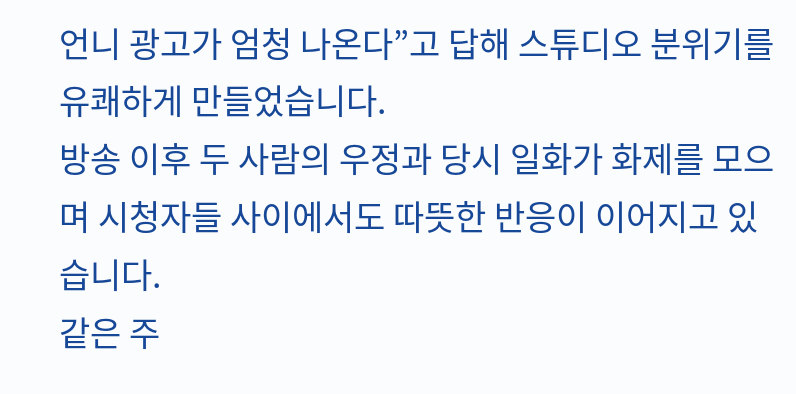언니 광고가 엄청 나온다”고 답해 스튜디오 분위기를 유쾌하게 만들었습니다.
방송 이후 두 사람의 우정과 당시 일화가 화제를 모으며 시청자들 사이에서도 따뜻한 반응이 이어지고 있습니다.
같은 주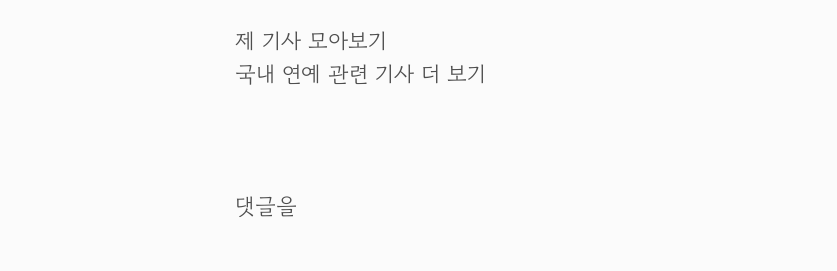제 기사 모아보기
국내 연예 관련 기사 더 보기



댓글을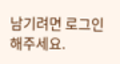남기려면 로그인 해주세요.